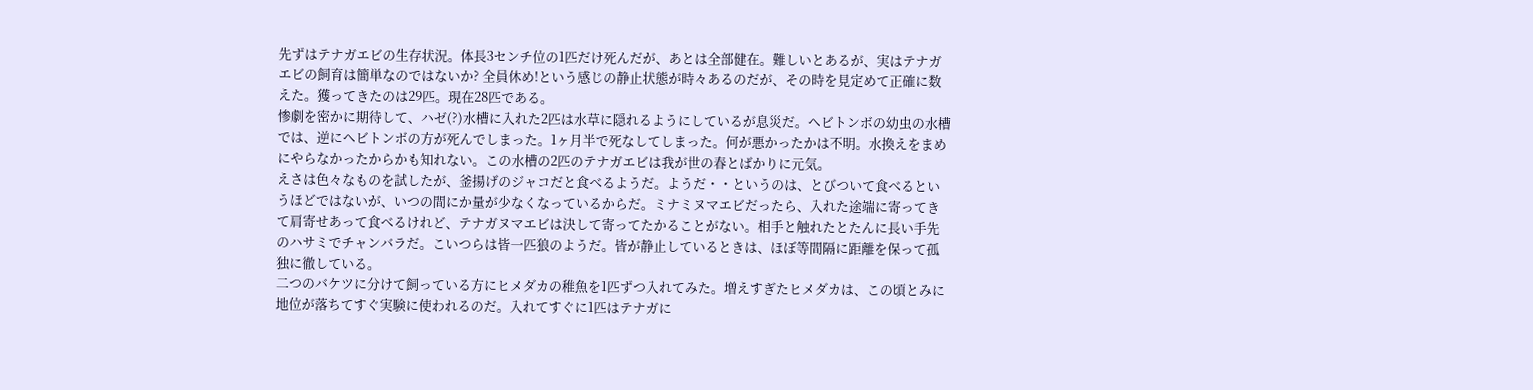先ずはテナガエビの生存状況。体長3センチ位の1匹だけ死んだが、あとは全部健在。難しいとあるが、実はテナガエビの飼育は簡単なのではないか? 全員休め!という感じの静止状態が時々あるのだが、その時を見定めて正確に数えた。獲ってきたのは29匹。現在28匹である。
惨劇を密かに期待して、ハゼ(?)水槽に入れた2匹は水草に隠れるようにしているが息災だ。ヘビトンボの幼虫の水槽では、逆にヘビトンボの方が死んでしまった。1ヶ月半で死なしてしまった。何が悪かったかは不明。水換えをまめにやらなかったからかも知れない。この水槽の2匹のテナガエビは我が世の春とばかりに元気。
えさは色々なものを試したが、釜揚げのジャコだと食べるようだ。ようだ・・というのは、とびついて食べるというほどではないが、いつの間にか量が少なくなっているからだ。ミナミヌマエビだったら、入れた途端に寄ってきて肩寄せあって食べるけれど、テナガヌマエビは決して寄ってたかることがない。相手と触れたとたんに長い手先のハサミでチャンバラだ。こいつらは皆一匹狼のようだ。皆が静止しているときは、ほぼ等間隔に距離を保って孤独に徹している。
二つのバケツに分けて飼っている方にヒメダカの稚魚を1匹ずつ入れてみた。増えすぎたヒメダカは、この頃とみに地位が落ちてすぐ実験に使われるのだ。入れてすぐに1匹はテナガに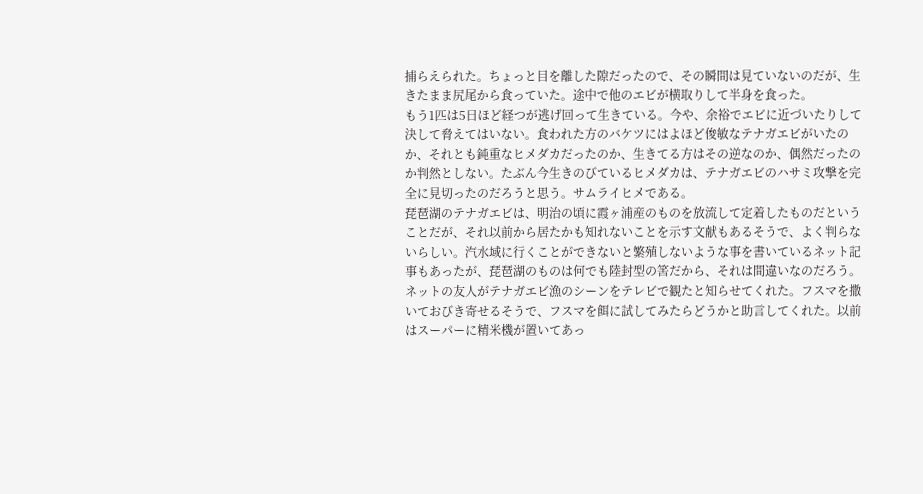捕らえられた。ちょっと目を離した隙だったので、その瞬間は見ていないのだが、生きたまま尻尾から食っていた。途中で他のエビが横取りして半身を食った。
もう1匹は5日ほど経つが逃げ回って生きている。今や、余裕でエビに近づいたりして決して脅えてはいない。食われた方のバケツにはよほど俊敏なテナガエビがいたのか、それとも鈍重なヒメダカだったのか、生きてる方はその逆なのか、偶然だったのか判然としない。たぶん今生きのびているヒメダカは、テナガエビのハサミ攻撃を完全に見切ったのだろうと思う。サムライヒメである。
琵琶湖のテナガエビは、明治の頃に霞ヶ浦産のものを放流して定着したものだということだが、それ以前から居たかも知れないことを示す文献もあるそうで、よく判らないらしい。汽水域に行くことができないと繁殖しないような事を書いているネット記事もあったが、琵琶湖のものは何でも陸封型の筈だから、それは間違いなのだろう。
ネットの友人がテナガエビ漁のシーンをテレビで観たと知らせてくれた。フスマを撒いておびき寄せるそうで、フスマを餌に試してみたらどうかと助言してくれた。以前はスーパーに精米機が置いてあっ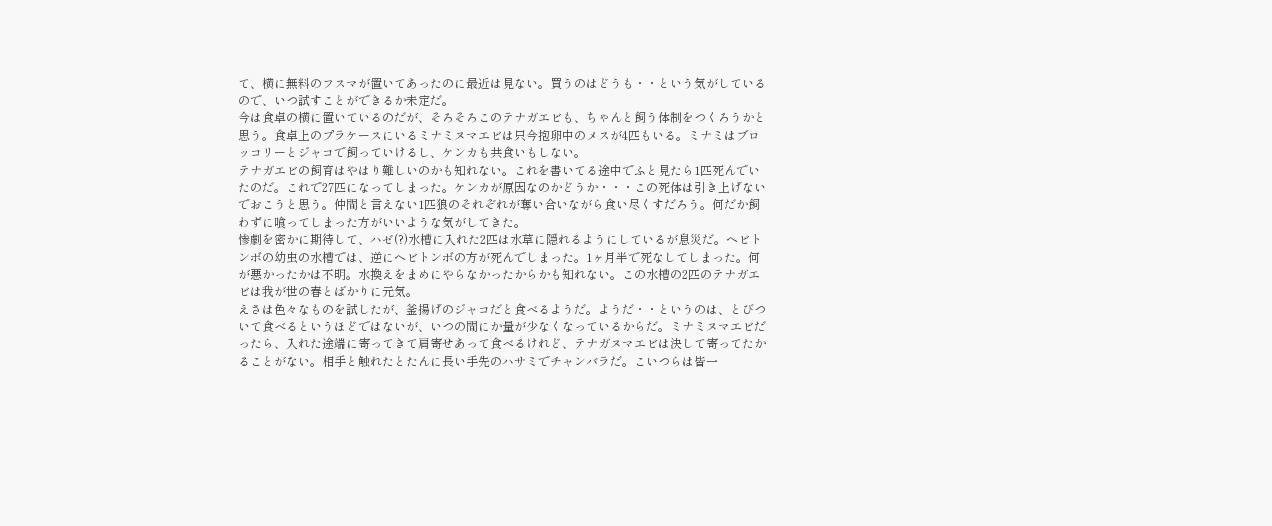て、横に無料のフスマが置いてあったのに最近は見ない。買うのはどうも・・という気がしているので、いつ試すことができるか未定だ。
今は食卓の横に置いているのだが、そろそろこのテナガエビも、ちゃんと飼う体制をつくろうかと思う。食卓上のプラケースにいるミナミヌマエビは只今抱卵中のメスが4匹もいる。ミナミはブロッコリーとジャコで飼っていけるし、ケンカも共食いもしない。
テナガエビの飼育はやはり難しいのかも知れない。これを書いてる途中でふと見たら1匹死んでいたのだ。これで27匹になってしまった。ケンカが原因なのかどうか・・・この死体は引き上げないでおこうと思う。仲間と言えない1匹狼のそれぞれが奪い合いながら食い尽くすだろう。何だか飼わずに喰ってしまった方がいいような気がしてきた。
惨劇を密かに期待して、ハゼ(?)水槽に入れた2匹は水草に隠れるようにしているが息災だ。ヘビトンボの幼虫の水槽では、逆にヘビトンボの方が死んでしまった。1ヶ月半で死なしてしまった。何が悪かったかは不明。水換えをまめにやらなかったからかも知れない。この水槽の2匹のテナガエビは我が世の春とばかりに元気。
えさは色々なものを試したが、釜揚げのジャコだと食べるようだ。ようだ・・というのは、とびついて食べるというほどではないが、いつの間にか量が少なくなっているからだ。ミナミヌマエビだったら、入れた途端に寄ってきて肩寄せあって食べるけれど、テナガヌマエビは決して寄ってたかることがない。相手と触れたとたんに長い手先のハサミでチャンバラだ。こいつらは皆一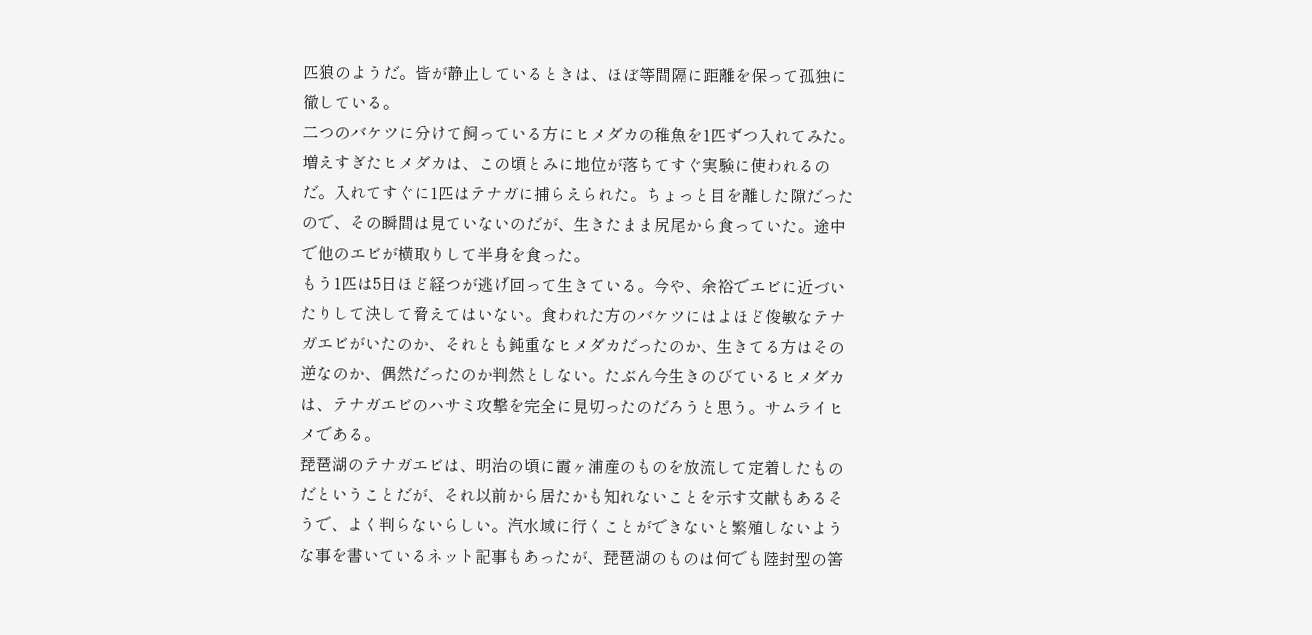匹狼のようだ。皆が静止しているときは、ほぼ等間隔に距離を保って孤独に徹している。
二つのバケツに分けて飼っている方にヒメダカの稚魚を1匹ずつ入れてみた。増えすぎたヒメダカは、この頃とみに地位が落ちてすぐ実験に使われるのだ。入れてすぐに1匹はテナガに捕らえられた。ちょっと目を離した隙だったので、その瞬間は見ていないのだが、生きたまま尻尾から食っていた。途中で他のエビが横取りして半身を食った。
もう1匹は5日ほど経つが逃げ回って生きている。今や、余裕でエビに近づいたりして決して脅えてはいない。食われた方のバケツにはよほど俊敏なテナガエビがいたのか、それとも鈍重なヒメダカだったのか、生きてる方はその逆なのか、偶然だったのか判然としない。たぶん今生きのびているヒメダカは、テナガエビのハサミ攻撃を完全に見切ったのだろうと思う。サムライヒメである。
琵琶湖のテナガエビは、明治の頃に霞ヶ浦産のものを放流して定着したものだということだが、それ以前から居たかも知れないことを示す文献もあるそうで、よく判らないらしい。汽水域に行くことができないと繁殖しないような事を書いているネット記事もあったが、琵琶湖のものは何でも陸封型の筈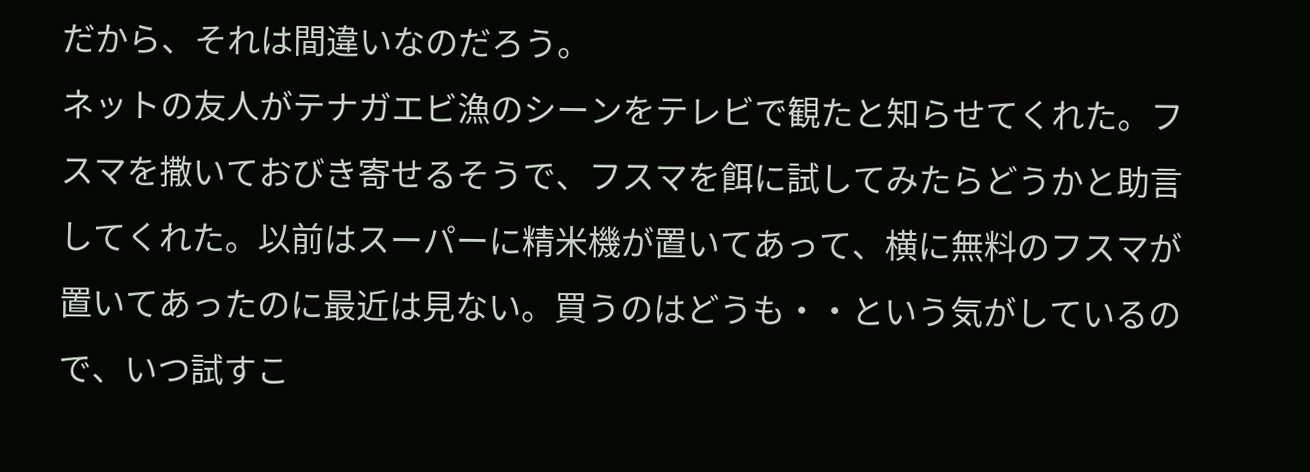だから、それは間違いなのだろう。
ネットの友人がテナガエビ漁のシーンをテレビで観たと知らせてくれた。フスマを撒いておびき寄せるそうで、フスマを餌に試してみたらどうかと助言してくれた。以前はスーパーに精米機が置いてあって、横に無料のフスマが置いてあったのに最近は見ない。買うのはどうも・・という気がしているので、いつ試すこ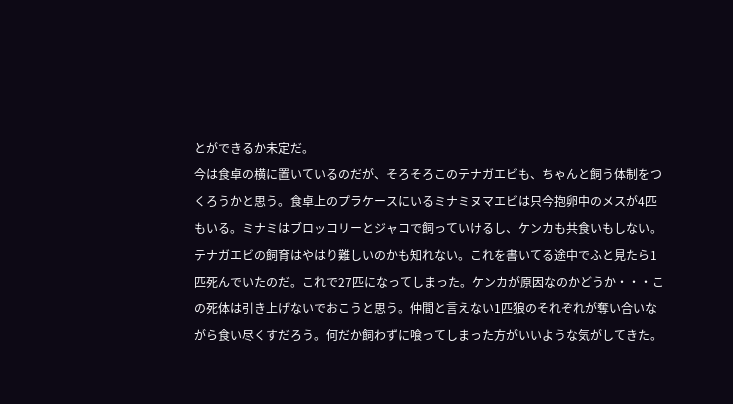とができるか未定だ。
今は食卓の横に置いているのだが、そろそろこのテナガエビも、ちゃんと飼う体制をつくろうかと思う。食卓上のプラケースにいるミナミヌマエビは只今抱卵中のメスが4匹もいる。ミナミはブロッコリーとジャコで飼っていけるし、ケンカも共食いもしない。
テナガエビの飼育はやはり難しいのかも知れない。これを書いてる途中でふと見たら1匹死んでいたのだ。これで27匹になってしまった。ケンカが原因なのかどうか・・・この死体は引き上げないでおこうと思う。仲間と言えない1匹狼のそれぞれが奪い合いながら食い尽くすだろう。何だか飼わずに喰ってしまった方がいいような気がしてきた。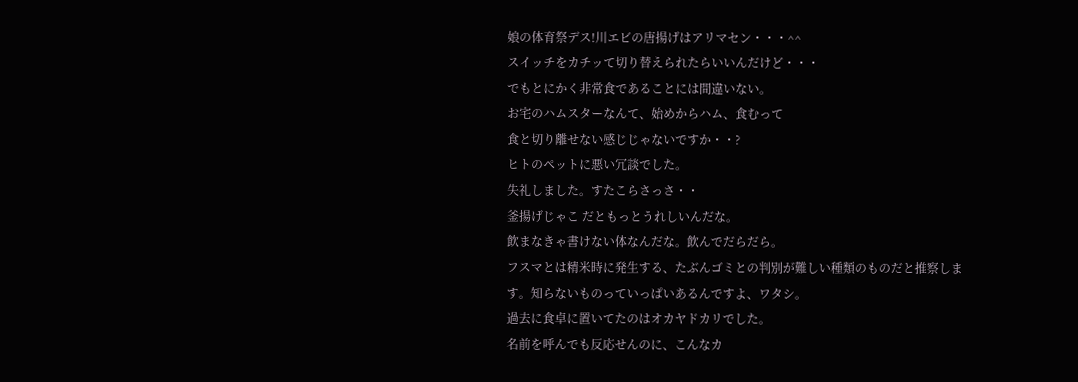娘の体育祭デス!川エビの唐揚げはアリマセン・・・^^
スイッチをカチッて切り替えられたらいいんだけど・・・
でもとにかく非常食であることには間違いない。
お宅のハムスターなんて、始めからハム、食むって
食と切り離せない感じじゃないですか・・?
ヒトのペットに悪い冗談でした。
失礼しました。すたこらさっさ・・
釜揚げじゃこ だともっとうれしいんだな。
飲まなきゃ書けない体なんだな。飲んでだらだら。
フスマとは精米時に発生する、たぶんゴミとの判別が難しい種類のものだと推察します。知らないものっていっぱいあるんですよ、ワタシ。
過去に食卓に置いてたのはオカヤドカリでした。
名前を呼んでも反応せんのに、こんなカ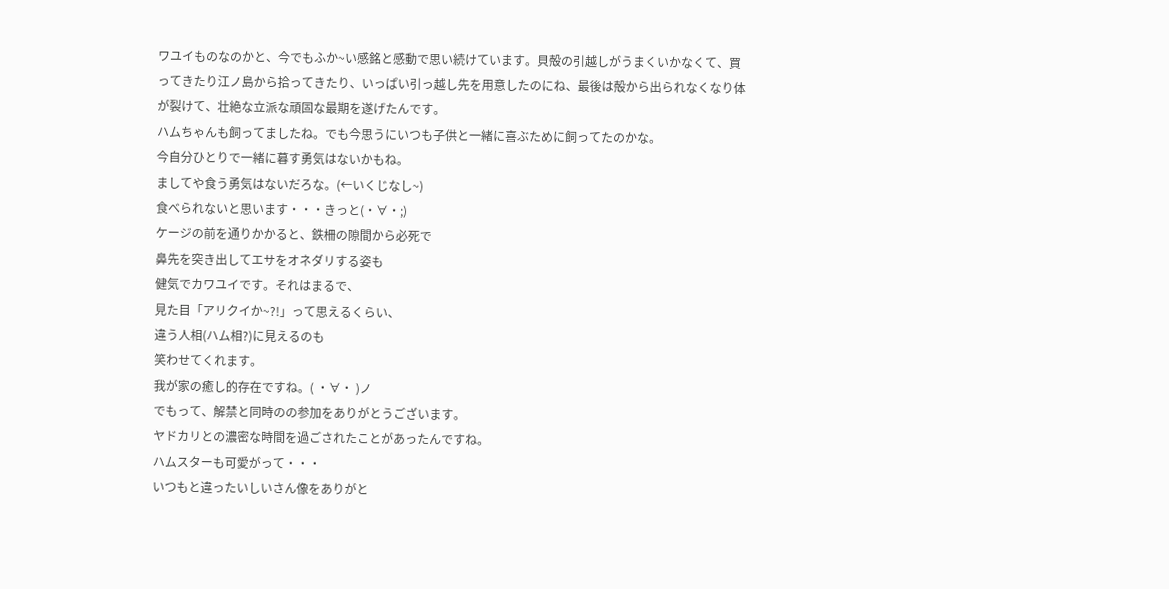ワユイものなのかと、今でもふか~い感銘と感動で思い続けています。貝殻の引越しがうまくいかなくて、買ってきたり江ノ島から拾ってきたり、いっぱい引っ越し先を用意したのにね、最後は殻から出られなくなり体が裂けて、壮絶な立派な頑固な最期を遂げたんです。
ハムちゃんも飼ってましたね。でも今思うにいつも子供と一緒に喜ぶために飼ってたのかな。
今自分ひとりで一緒に暮す勇気はないかもね。
ましてや食う勇気はないだろな。(←いくじなし~)
食べられないと思います・・・きっと(・∀・;)
ケージの前を通りかかると、鉄柵の隙間から必死で
鼻先を突き出してエサをオネダリする姿も
健気でカワユイです。それはまるで、
見た目「アリクイか~?!」って思えるくらい、
違う人相(ハム相?)に見えるのも
笑わせてくれます。
我が家の癒し的存在ですね。( ・∀・ )ノ
でもって、解禁と同時のの参加をありがとうございます。
ヤドカリとの濃密な時間を過ごされたことがあったんですね。
ハムスターも可愛がって・・・
いつもと違ったいしいさん像をありがと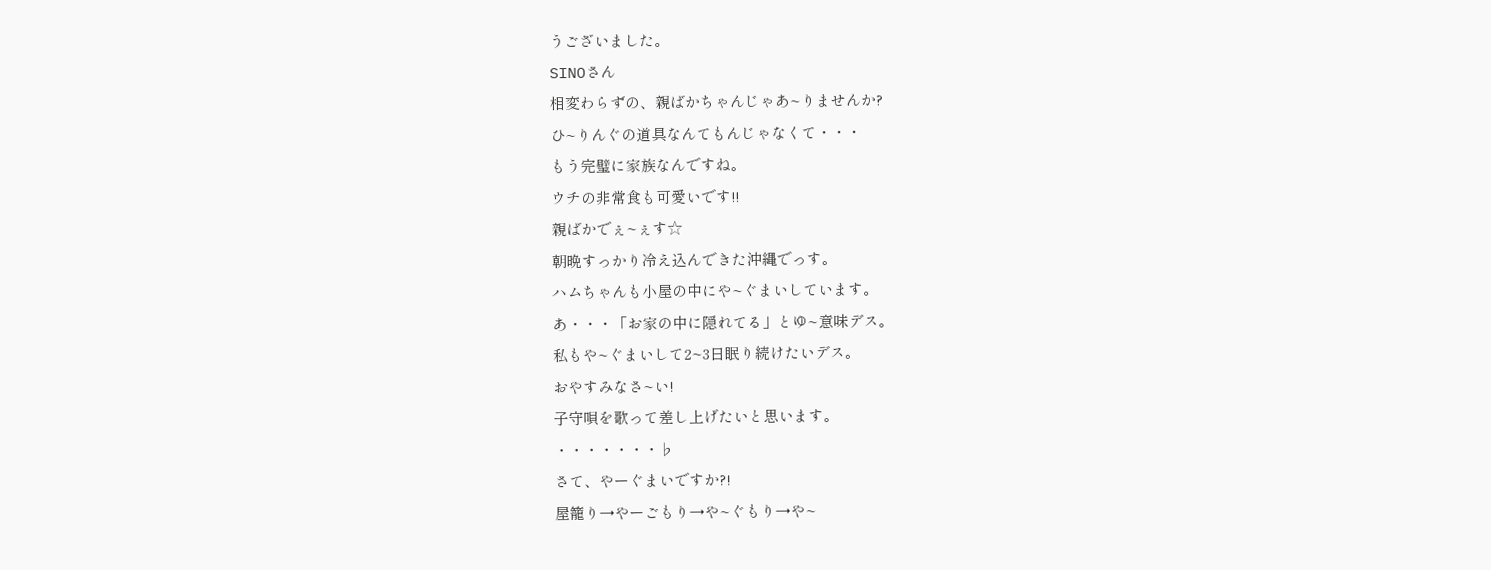うございました。
SINOさん
相変わらずの、親ばかちゃんじゃあ~りませんか?
ひ~りんぐの道具なんてもんじゃなくて・・・
もう完璧に家族なんですね。
ウチの非常食も可愛いです!!
親ばかでぇ~ぇす☆
朝晩すっかり冷え込んできた沖縄でっす。
ハムちゃんも小屋の中にや~ぐまいしています。
あ・・・「お家の中に隠れてる」とゆ~意味デス。
私もや~ぐまいして2~3日眠り続けたいデス。
おやすみなさ~い!
子守唄を歌って差し上げたいと思います。
・・・・・・・♭
さて、やーぐまいですか?!
屋籠り→やーごもり→や~ぐもり→や~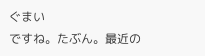ぐまい
ですね。たぶん。最近の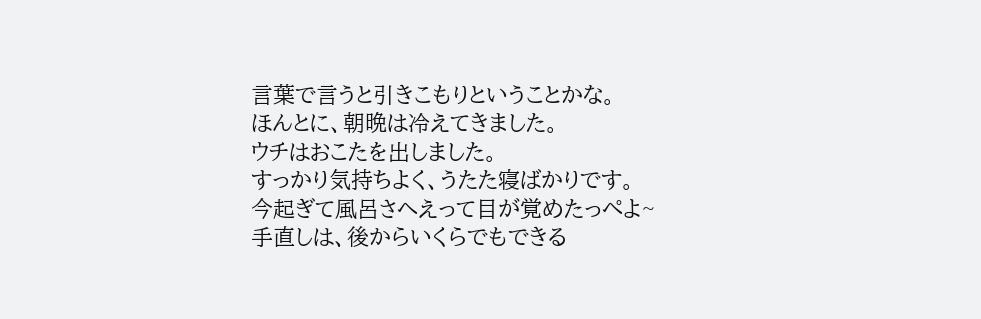言葉で言うと引きこもりということかな。
ほんとに、朝晩は冷えてきました。
ウチはおこたを出しました。
すっかり気持ちよく、うたた寝ばかりです。
今起ぎて風呂さへえって目が覚めたっぺよ~
手直しは、後からいくらでもできる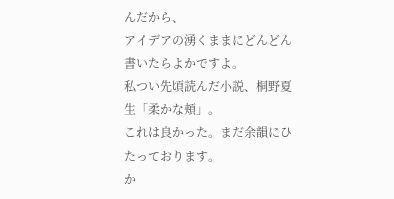んだから、
アイデアの湧くままにどんどん書いたらよかですよ。
私つい先頃読んだ小説、桐野夏生「柔かな頬」。
これは良かった。まだ余韻にひたっております。
か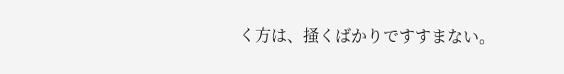く方は、掻くばかりですすまない。